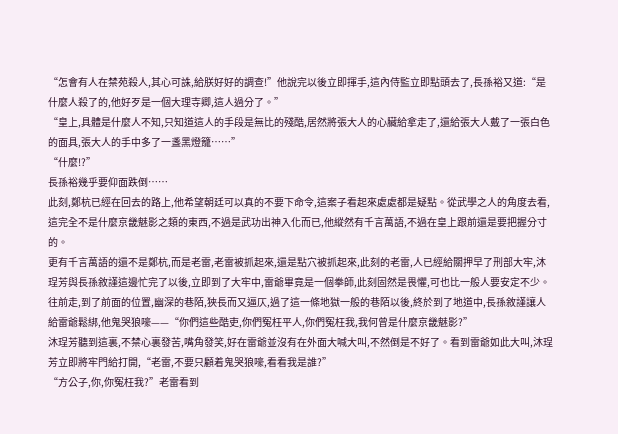“怎會有人在禁苑殺人,其心可誅,給朕好好的調查!”他說完以後立即揮手,這內侍監立即點頭去了,長孫裕又道:“是什麼人殺了的,他好歹是一個大理寺卿,這人過分了。”
“皇上,具體是什麼人不知,只知道這人的手段是無比的殘酷,居然將張大人的心臟給拿走了,還給張大人戴了一張白色的面具,張大人的手中多了一盞黑燈籠……”
“什麼!?”
長孫裕幾乎要仰面跌倒……
此刻,鄭杭已經在回去的路上,他希望朝廷可以真的不要下命令,這案子看起來處處都是疑點。從武學之人的角度去看,這完全不是什麼京畿魅影之類的東西,不過是武功出神入化而已,他縱然有千言萬語,不過在皇上跟前還是要把握分寸的。
更有千言萬語的還不是鄭杭,而是老雷,老雷被抓起來,還是點穴被抓起來,此刻的老雷,人已經給關押早了刑部大牢,沐珵芳與長孫敘謹這邊忙完了以後,立即到了大牢中,雷爺畢竟是一個拳師,此刻固然是畏懼,可也比一般人要安定不少。
往前走,到了前面的位置,幽深的巷陌,狹長而又逼仄,過了這一條地獄一般的巷陌以後,終於到了地道中,長孫敘謹讓人給雷爺鬆綁,他鬼哭狼嚎——“你們這些酷吏,你們冤枉平人,你們冤枉我,我何曾是什麼京畿魅影?”
沐珵芳聽到這裏,不禁心裏發苦,嘴角發笑,好在雷爺並沒有在外面大喊大叫,不然倒是不好了。看到雷爺如此大叫,沐珵芳立即將牢門給打開,“老雷,不要只顧着鬼哭狼嚎,看看我是誰?”
“方公子,你,你冤枉我?”老雷看到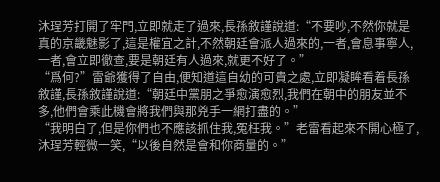沐珵芳打開了牢門,立即就走了過來,長孫敘謹說道:“不要吵,不然你就是真的京畿魅影了,這是權宜之計,不然朝廷會派人過來的,一者,會息事寧人,一者,會立即徹查,要是朝廷有人過來,就更不好了。”
“爲何?”雷爺獲得了自由,便知道這自幼的可貴之處,立即凝眸看着長孫敘謹,長孫敘謹說道:“朝廷中黨朋之爭愈演愈烈,我們在朝中的朋友並不多,他們會乘此機會將我們與那兇手一網打盡的。”
“我明白了,但是你們也不應該抓住我,冤枉我。”老雷看起來不開心極了,沐珵芳輕微一笑,“以後自然是會和你商量的。”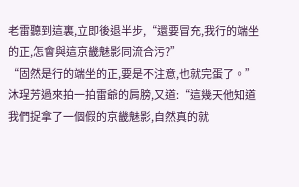老雷聽到這裏,立即後退半步,“還要冒充,我行的端坐的正,怎會與這京畿魅影同流合污?”
“固然是行的端坐的正,要是不注意,也就完蛋了。”沐珵芳過來拍一拍雷爺的肩膀,又道:“這幾天他知道我們捉拿了一個假的京畿魅影,自然真的就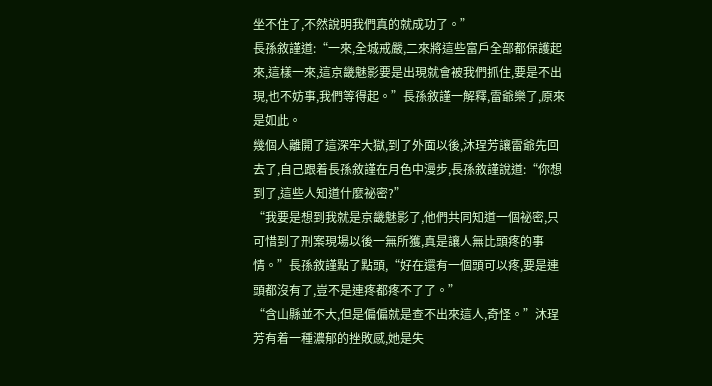坐不住了,不然說明我們真的就成功了。”
長孫敘謹道:“一來,全城戒嚴,二來將這些富戶全部都保護起來,這樣一來,這京畿魅影要是出現就會被我們抓住,要是不出現,也不妨事,我們等得起。”長孫敘謹一解釋,雷爺樂了,原來是如此。
幾個人離開了這深牢大獄,到了外面以後,沐珵芳讓雷爺先回去了,自己跟着長孫敘謹在月色中漫步,長孫敘謹說道:“你想到了,這些人知道什麼祕密?”
“我要是想到我就是京畿魅影了,他們共同知道一個祕密,只可惜到了刑案現場以後一無所獲,真是讓人無比頭疼的事情。”長孫敘謹點了點頭,“好在還有一個頭可以疼,要是連頭都沒有了,豈不是連疼都疼不了了。”
“含山縣並不大,但是偏偏就是查不出來這人,奇怪。”沐珵芳有着一種濃郁的挫敗感,她是失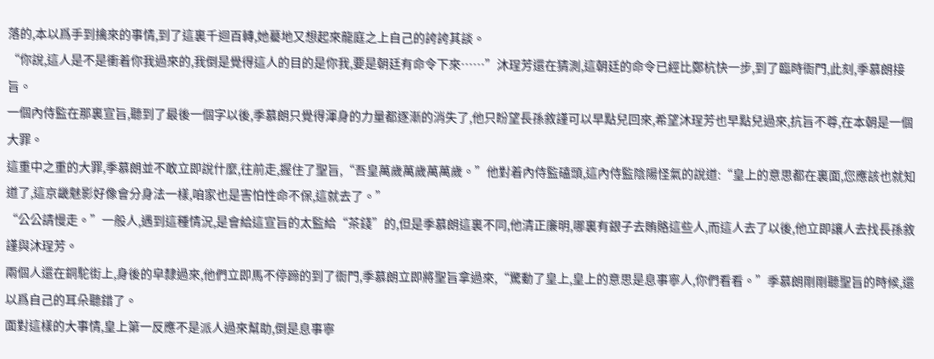落的,本以爲手到擒來的事情,到了這裏千迴百轉,她驀地又想起來龍庭之上自己的誇誇其談。
“你說,這人是不是衝着你我過來的,我倒是覺得這人的目的是你我,要是朝廷有命令下來……”沐珵芳還在猜測,這朝廷的命令已經比鄭杭快一步,到了臨時衙門,此刻,季慕朗接旨。
一個內侍監在那裏宣旨,聽到了最後一個字以後,季慕朗只覺得渾身的力量都逐漸的消失了,他只盼望長孫敘謹可以早點兒回來,希望沐珵芳也早點兒過來,抗旨不尊,在本朝是一個大罪。
這重中之重的大罪,季慕朗並不敢立即說什麼,往前走,握住了聖旨,“吾皇萬歲萬歲萬萬歲。”他對着內侍監磕頭,這內侍監陰陽怪氣的說道:“皇上的意思都在裏面,您應該也就知道了,這京畿魅影好像會分身法一樣,咱家也是害怕性命不保,這就去了。”
“公公請慢走。”一般人,遇到這種情況,是會給這宣旨的太監給“茶錢”的,但是季慕朗這裏不同,他清正廉明,哪裏有銀子去賄賂這些人,而這人去了以後,他立即讓人去找長孫敘謹與沐珵芳。
兩個人還在銅駝街上,身後的皁隸過來,他們立即馬不停蹄的到了衙門,季慕朗立即將聖旨拿過來,“驚動了皇上,皇上的意思是息事寧人,你們看看。”季慕朗剛剛聽聖旨的時候,還以爲自己的耳朵聽錯了。
面對這樣的大事情,皇上第一反應不是派人過來幫助,倒是息事寧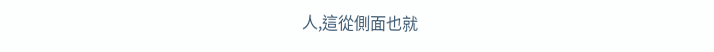人,這從側面也就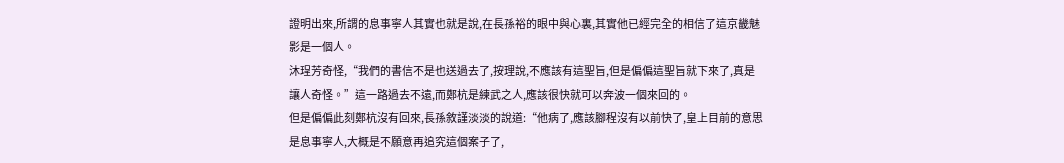證明出來,所謂的息事寧人其實也就是說,在長孫裕的眼中與心裏,其實他已經完全的相信了這京畿魅影是一個人。
沐珵芳奇怪,“我們的書信不是也送過去了,按理說,不應該有這聖旨,但是偏偏這聖旨就下來了,真是讓人奇怪。”這一路過去不遠,而鄭杭是練武之人,應該很快就可以奔波一個來回的。
但是偏偏此刻鄭杭沒有回來,長孫敘謹淡淡的說道:“他病了,應該腳程沒有以前快了,皇上目前的意思是息事寧人,大概是不願意再追究這個案子了,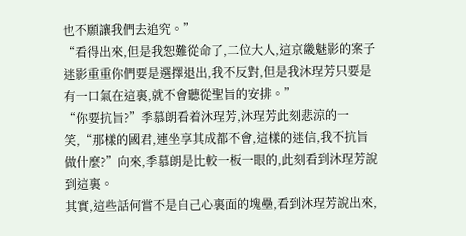也不願讓我們去追究。”
“看得出來,但是我恕難從命了,二位大人,這京畿魅影的案子迷影重重你們要是選擇退出,我不反對,但是我沐珵芳只要是有一口氣在這裏,就不會聽從聖旨的安排。”
“你要抗旨?”季慕朗看着沐珵芳,沐珵芳此刻悲涼的一笑,“那樣的國君,連坐享其成都不會,這樣的迷信,我不抗旨做什麼?”向來,季慕朗是比較一板一眼的,此刻看到沐珵芳說到這裏。
其實,這些話何嘗不是自己心裏面的塊壘,看到沐珵芳說出來,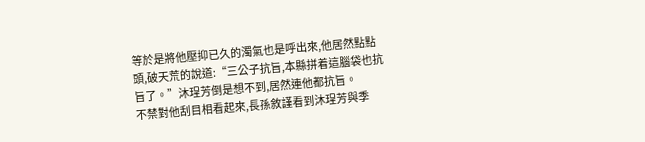等於是將他壓抑已久的濁氣也是呼出來,他居然點點頭,破天荒的說道:“三公子抗旨,本縣拼着這腦袋也抗旨了。”沐珵芳倒是想不到,居然連他都抗旨。
不禁對他刮目相看起來,長孫敘謹看到沐珵芳與季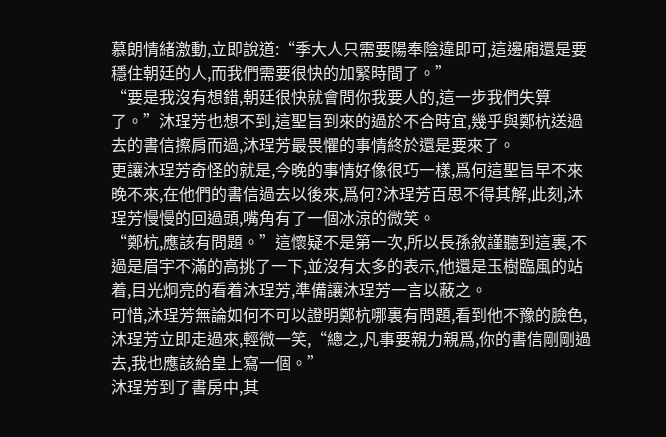慕朗情緒激動,立即說道:“季大人只需要陽奉陰違即可,這邊廂還是要穩住朝廷的人,而我們需要很快的加緊時間了。”
“要是我沒有想錯,朝廷很快就會問你我要人的,這一步我們失算了。”沐珵芳也想不到,這聖旨到來的過於不合時宜,幾乎與鄭杭送過去的書信擦肩而過,沐珵芳最畏懼的事情終於還是要來了。
更讓沐珵芳奇怪的就是,今晚的事情好像很巧一樣,爲何這聖旨早不來晚不來,在他們的書信過去以後來,爲何?沐珵芳百思不得其解,此刻,沐珵芳慢慢的回過頭,嘴角有了一個冰涼的微笑。
“鄭杭,應該有問題。”這懷疑不是第一次,所以長孫敘謹聽到這裏,不過是眉宇不滿的高挑了一下,並沒有太多的表示,他還是玉樹臨風的站着,目光炯亮的看着沐珵芳,準備讓沐珵芳一言以蔽之。
可惜,沐珵芳無論如何不可以證明鄭杭哪裏有問題,看到他不豫的臉色,沐珵芳立即走過來,輕微一笑,“總之,凡事要親力親爲,你的書信剛剛過去,我也應該給皇上寫一個。”
沐珵芳到了書房中,其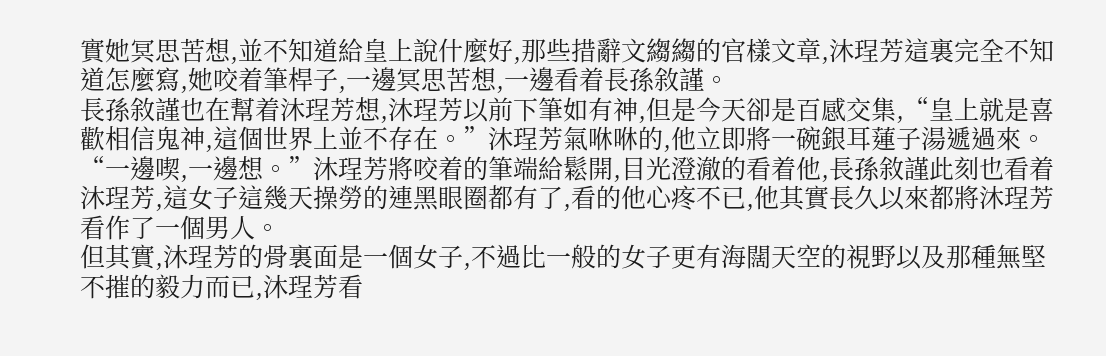實她冥思苦想,並不知道給皇上說什麼好,那些措辭文縐縐的官樣文章,沐珵芳這裏完全不知道怎麼寫,她咬着筆桿子,一邊冥思苦想,一邊看着長孫敘謹。
長孫敘謹也在幫着沐珵芳想,沐珵芳以前下筆如有神,但是今天卻是百感交集,“皇上就是喜歡相信鬼神,這個世界上並不存在。”沐珵芳氣咻咻的,他立即將一碗銀耳蓮子湯遞過來。
“一邊喫,一邊想。”沐珵芳將咬着的筆端給鬆開,目光澄澈的看着他,長孫敘謹此刻也看着沐珵芳,這女子這幾天操勞的連黑眼圈都有了,看的他心疼不已,他其實長久以來都將沐珵芳看作了一個男人。
但其實,沐珵芳的骨裏面是一個女子,不過比一般的女子更有海闊天空的視野以及那種無堅不摧的毅力而已,沐珵芳看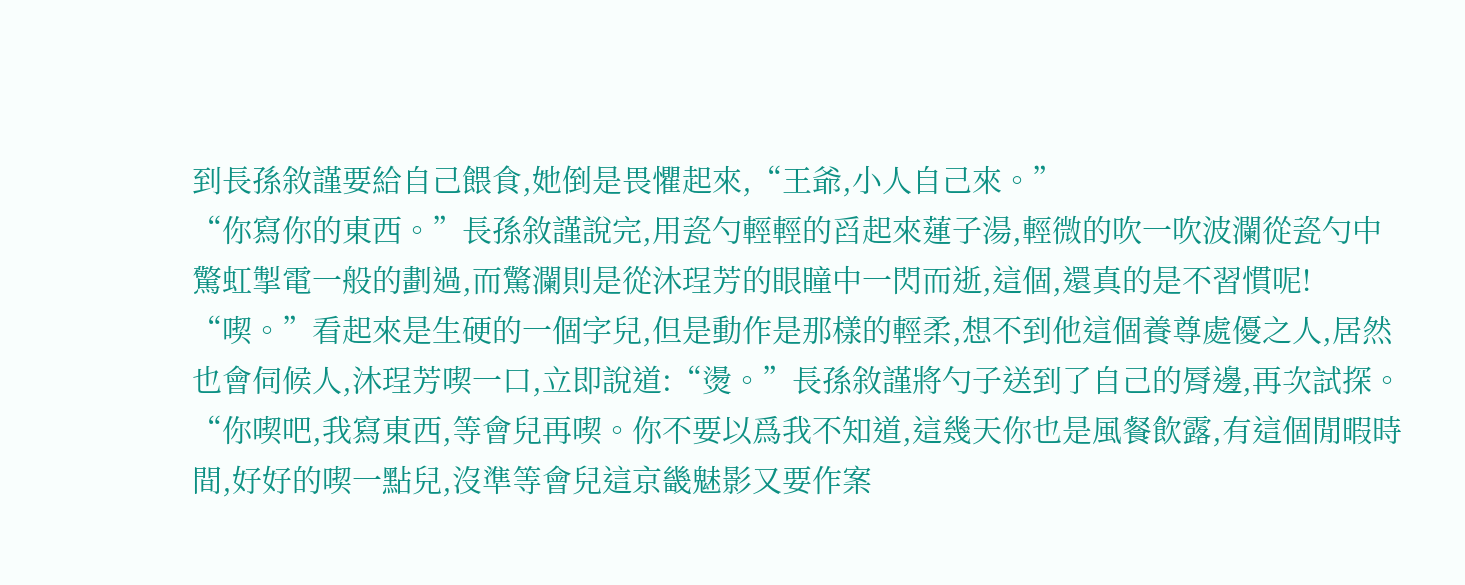到長孫敘謹要給自己餵食,她倒是畏懼起來,“王爺,小人自己來。”
“你寫你的東西。”長孫敘謹說完,用瓷勺輕輕的舀起來蓮子湯,輕微的吹一吹波瀾從瓷勺中驚虹掣電一般的劃過,而驚瀾則是從沐珵芳的眼瞳中一閃而逝,這個,還真的是不習慣呢!
“喫。”看起來是生硬的一個字兒,但是動作是那樣的輕柔,想不到他這個養尊處優之人,居然也會伺候人,沐珵芳喫一口,立即說道:“燙。”長孫敘謹將勺子送到了自己的脣邊,再次試探。
“你喫吧,我寫東西,等會兒再喫。你不要以爲我不知道,這幾天你也是風餐飲露,有這個閒暇時間,好好的喫一點兒,沒準等會兒這京畿魅影又要作案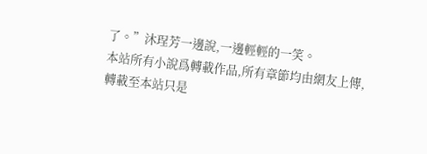了。”沐珵芳一邊說,一邊輕輕的一笑。
本站所有小說爲轉載作品,所有章節均由網友上傳,轉載至本站只是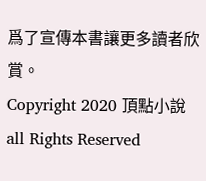爲了宣傳本書讓更多讀者欣賞。
Copyright 2020 頂點小說 all Rights Reserved